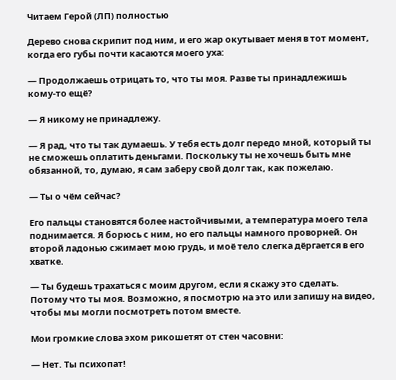Читаем Герой (ЛП) полностью

Дерево снова скрипит под ним, и его жар окутывает меня в тот момент, когда его губы почти касаются моего уха:

— Продолжаешь отрицать то, что ты моя. Разве ты принадлежишь кому-то ещё?

— Я никому не принадлежу.

— Я рад, что ты так думаешь. У тебя есть долг передо мной, который ты не сможешь оплатить деньгами. Поскольку ты не хочешь быть мне обязанной, то, думаю, я сам заберу свой долг так, как пожелаю.

— Ты о чём сейчас?

Его пальцы становятся более настойчивыми, а температура моего тела поднимается. Я борюсь с ним, но его пальцы намного проворней. Он второй ладонью сжимает мою грудь, и моё тело слегка дёргается в его хватке.

— Ты будешь трахаться с моим другом, если я скажу это сделать. Потому что ты моя. Возможно, я посмотрю на это или запишу на видео, чтобы мы могли посмотреть потом вместе.

Мои громкие слова эхом рикошетят от стен часовни:

— Нет. Ты психопат!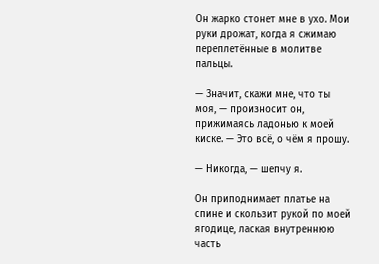Он жарко стонет мне в ухо. Мои руки дрожат, когда я сжимаю переплетённые в молитве пальцы.

— Значит, скажи мне, что ты моя, — произносит он, прижимаясь ладонью к моей киске. — Это всё, о чём я прошу.

— Никогда, — шепчу я.

Он приподнимает платье на спине и скользит рукой по моей ягодице, лаская внутреннюю часть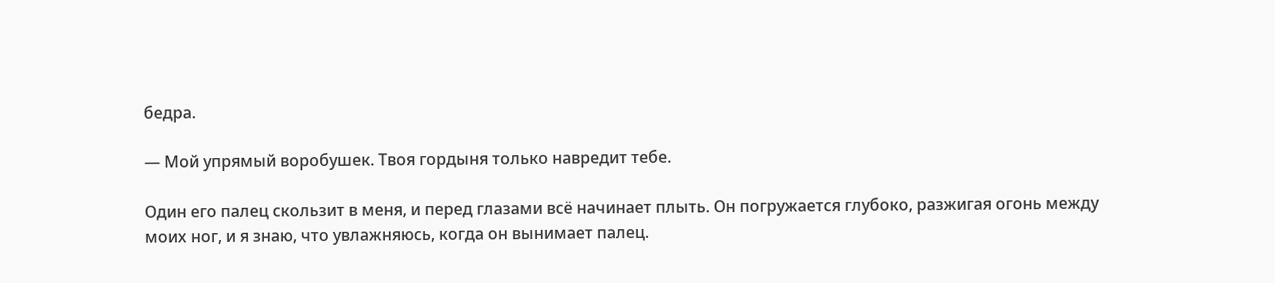бедра.

— Мой упрямый воробушек. Твоя гордыня только навредит тебе.

Один его палец скользит в меня, и перед глазами всё начинает плыть. Он погружается глубоко, разжигая огонь между моих ног, и я знаю, что увлажняюсь, когда он вынимает палец.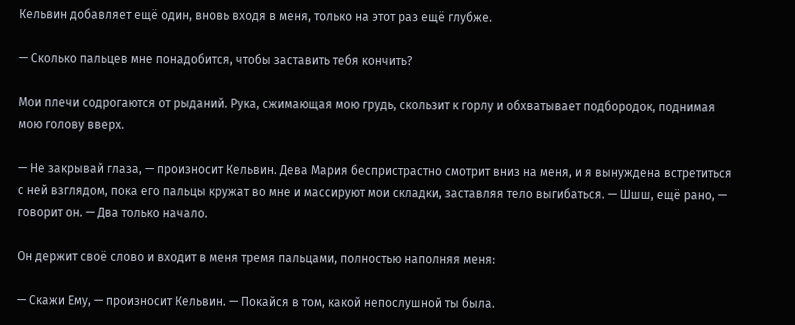Кельвин добавляет ещё один, вновь входя в меня, только на этот раз ещё глубже.

— Сколько пальцев мне понадобится, чтобы заставить тебя кончить?

Мои плечи содрогаются от рыданий. Рука, сжимающая мою грудь, скользит к горлу и обхватывает подбородок, поднимая мою голову вверх.

— Не закрывай глаза, — произносит Кельвин. Дева Мария беспристрастно смотрит вниз на меня, и я вынуждена встретиться с ней взглядом, пока его пальцы кружат во мне и массируют мои складки, заставляя тело выгибаться. — Шшш, ещё рано, — говорит он. — Два только начало.

Он держит своё слово и входит в меня тремя пальцами, полностью наполняя меня:

— Скажи Ему, — произносит Кельвин. — Покайся в том, какой непослушной ты была.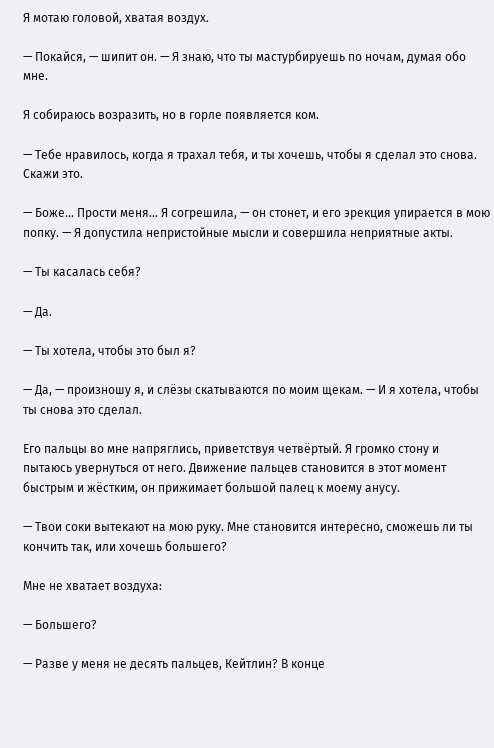Я мотаю головой, хватая воздух.

— Покайся, — шипит он. — Я знаю, что ты мастурбируешь по ночам, думая обо мне.

Я собираюсь возразить, но в горле появляется ком.

— Тебе нравилось, когда я трахал тебя, и ты хочешь, чтобы я сделал это снова. Скажи это.

— Боже… Прости меня… Я согрешила, — он стонет, и его эрекция упирается в мою попку. — Я допустила непристойные мысли и совершила неприятные акты.

— Ты касалась себя?

— Да.

— Ты хотела, чтобы это был я?

— Да, — произношу я, и слёзы скатываются по моим щекам. — И я хотела, чтобы ты снова это сделал.

Его пальцы во мне напряглись, приветствуя четвёртый. Я громко стону и пытаюсь увернуться от него. Движение пальцев становится в этот момент быстрым и жёстким, он прижимает большой палец к моему анусу.

— Твои соки вытекают на мою руку. Мне становится интересно, сможешь ли ты кончить так, или хочешь большего?

Мне не хватает воздуха:

— Большего?

— Разве у меня не десять пальцев, Кейтлин? В конце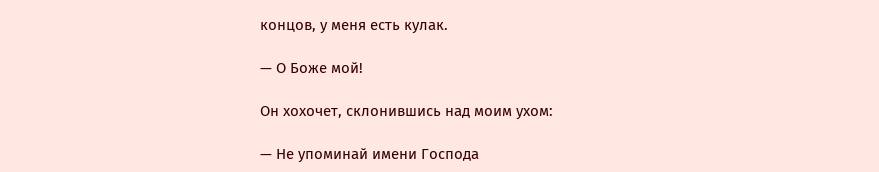концов, у меня есть кулак.

— О Боже мой!

Он хохочет, склонившись над моим ухом:

— Не упоминай имени Господа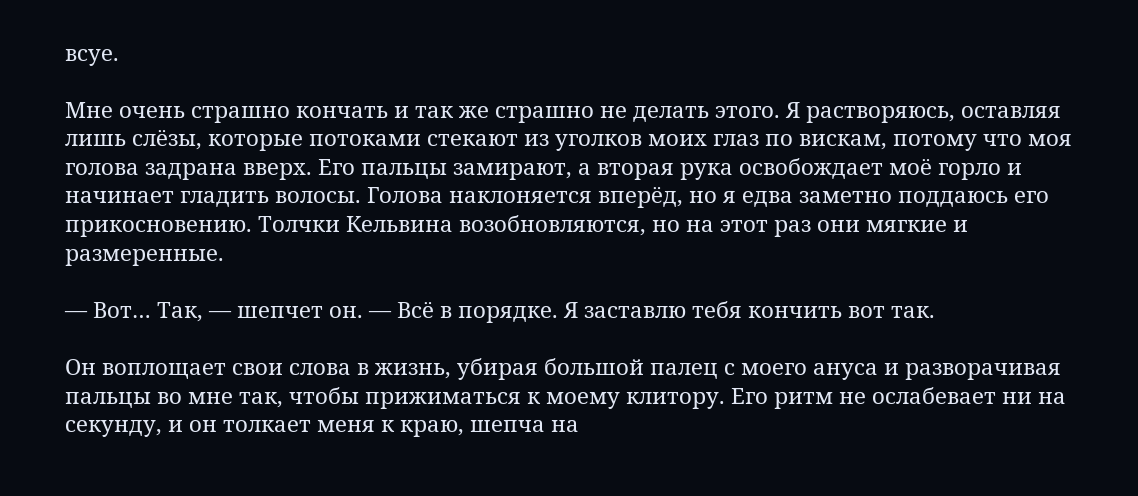всуе.

Мне очень страшно кончать и так же страшно не делать этого. Я растворяюсь, оставляя лишь слёзы, которые потоками стекают из уголков моих глаз по вискам, потому что моя голова задрана вверх. Его пальцы замирают, а вторая рука освобождает моё горло и начинает гладить волосы. Голова наклоняется вперёд, но я едва заметно поддаюсь его прикосновению. Толчки Кельвина возобновляются, но на этот раз они мягкие и размеренные.

— Вот… Так, — шепчет он. — Всё в порядке. Я заставлю тебя кончить вот так.

Он воплощает свои слова в жизнь, убирая большой палец с моего ануса и разворачивая пальцы во мне так, чтобы прижиматься к моему клитору. Его ритм не ослабевает ни на секунду, и он толкает меня к краю, шепча на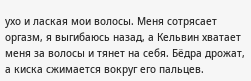ухо и лаская мои волосы. Меня сотрясает оргазм, я выгибаюсь назад, а Кельвин хватает меня за волосы и тянет на себя. Бёдра дрожат, а киска сжимается вокруг его пальцев.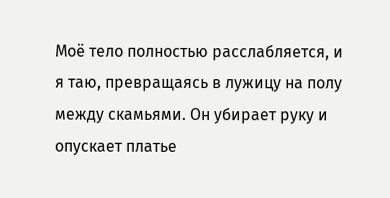Моё тело полностью расслабляется, и я таю, превращаясь в лужицу на полу между скамьями. Он убирает руку и опускает платье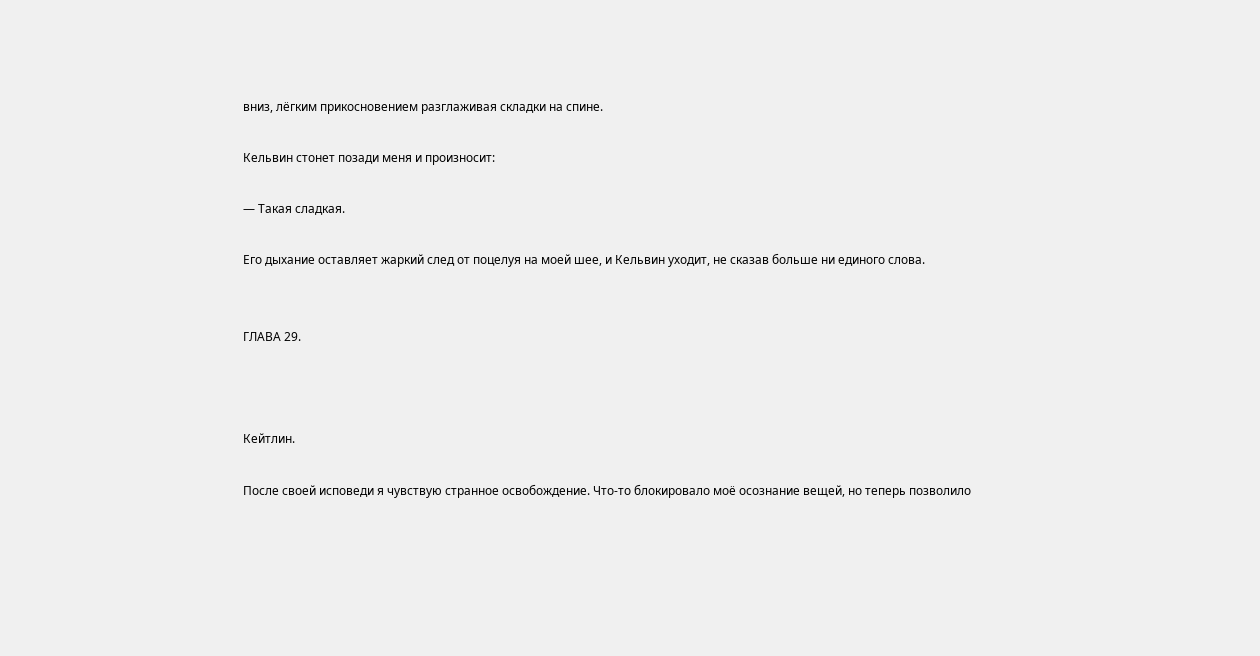вниз, лёгким прикосновением разглаживая складки на спине.

Кельвин стонет позади меня и произносит:

— Такая сладкая.

Его дыхание оставляет жаркий след от поцелуя на моей шее, и Кельвин уходит, не сказав больше ни единого слова.


ГЛАВА 29.



Кейтлин.

После своей исповеди я чувствую странное освобождение. Что-то блокировало моё осознание вещей, но теперь позволило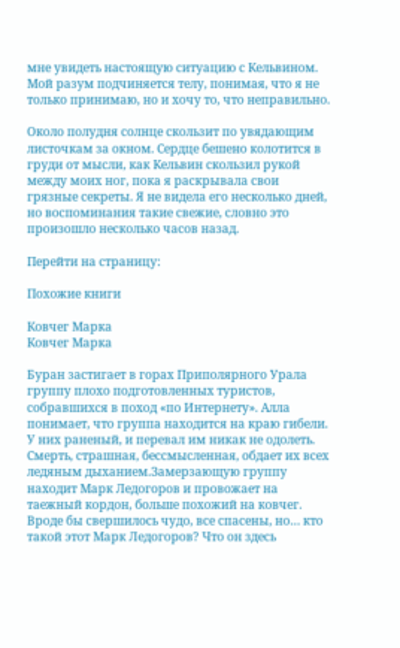мне увидеть настоящую ситуацию с Кельвином. Мой разум подчиняется телу, понимая, что я не только принимаю, но и хочу то, что неправильно.

Около полудня солнце скользит по увядающим листочкам за окном. Сердце бешено колотится в груди от мысли, как Кельвин скользил рукой между моих ног, пока я раскрывала свои грязные секреты. Я не видела его несколько дней, но воспоминания такие свежие, словно это произошло несколько часов назад.

Перейти на страницу:

Похожие книги

Ковчег Марка
Ковчег Марка

Буран застигает в горах Приполярного Урала группу плохо подготовленных туристов, собравшихся в поход «по Интернету». Алла понимает, что группа находится на краю гибели. У них раненый, и перевал им никак не одолеть. Смерть, страшная, бессмысленная, обдает их всех ледяным дыханием.Замерзающую группу находит Марк Ледогоров и провожает на таежный кордон, больше похожий на ковчег. Вроде бы свершилось чудо, все спасены, но… кто такой этот Марк Ледогоров? Что он здесь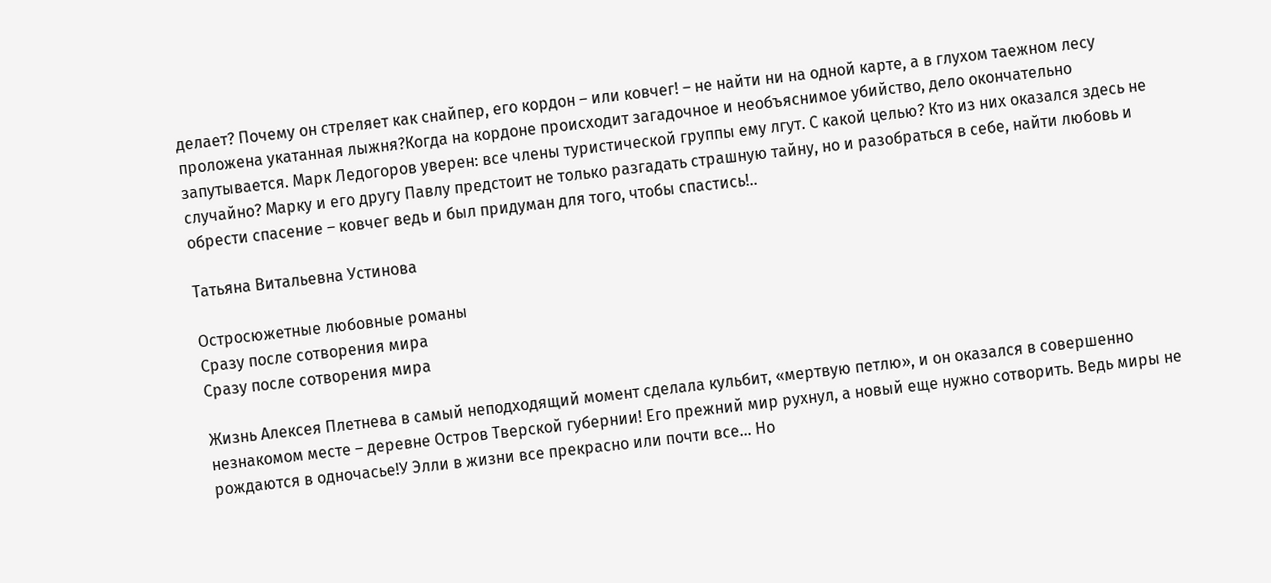делает? Почему он стреляет как снайпер, его кордон – или ковчег! – не найти ни на одной карте, а в глухом таежном лесу проложена укатанная лыжня?Когда на кордоне происходит загадочное и необъяснимое убийство, дело окончательно запутывается. Марк Ледогоров уверен: все члены туристической группы ему лгут. С какой целью? Кто из них оказался здесь не случайно? Марку и его другу Павлу предстоит не только разгадать страшную тайну, но и разобраться в себе, найти любовь и обрести спасение – ковчег ведь и был придуман для того, чтобы спастись!..

Татьяна Витальевна Устинова

Остросюжетные любовные романы
Сразу после сотворения мира
Сразу после сотворения мира

Жизнь Алексея Плетнева в самый неподходящий момент сделала кульбит, «мертвую петлю», и он оказался в совершенно незнакомом месте – деревне Остров Тверской губернии! Его прежний мир рухнул, а новый еще нужно сотворить. Ведь миры не рождаются в одночасье!У Элли в жизни все прекрасно или почти все… Но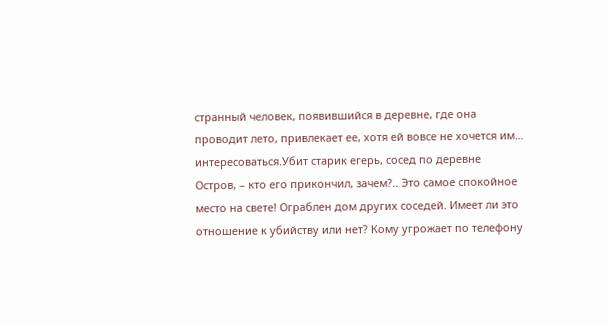странный человек, появившийся в деревне, где она проводит лето, привлекает ее, хотя ей вовсе не хочется им… интересоваться.Убит старик егерь, сосед по деревне Остров, – кто его прикончил, зачем?.. Это самое спокойное место на свете! Ограблен дом других соседей. Имеет ли это отношение к убийству или нет? Кому угрожает по телефону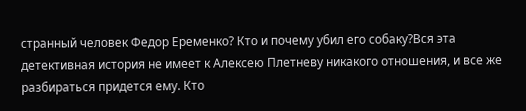странный человек Федор Еременко? Кто и почему убил его собаку?Вся эта детективная история не имеет к Алексею Плетневу никакого отношения, и все же разбираться придется ему. Кто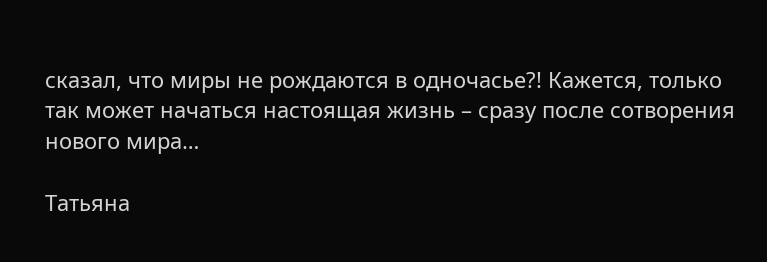сказал, что миры не рождаются в одночасье?! Кажется, только так может начаться настоящая жизнь – сразу после сотворения нового мира…

Татьяна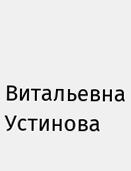Витальевна Устинова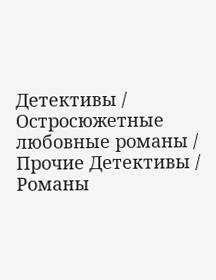Детективы / Остросюжетные любовные романы / Прочие Детективы / Романы